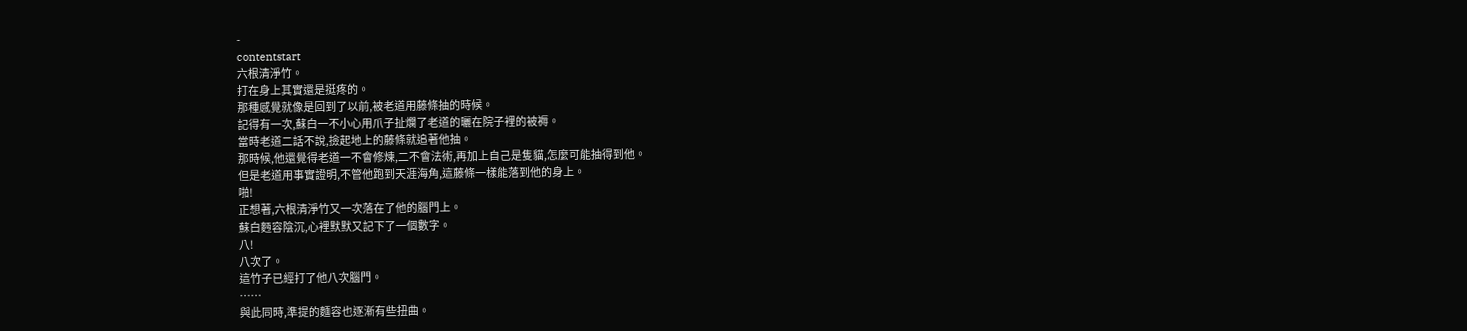-
contentstart
六根清淨竹。
打在身上其實還是挺疼的。
那種感覺就像是回到了以前,被老道用藤條抽的時候。
記得有一次,蘇白一不小心用爪子扯爛了老道的曬在院子裡的被褥。
當時老道二話不說,撿起地上的藤條就追著他抽。
那時候,他還覺得老道一不會修煉,二不會法術,再加上自己是隻貓,怎麼可能抽得到他。
但是老道用事實證明,不管他跑到天涯海角,這藤條一樣能落到他的身上。
啪!
正想著,六根清淨竹又一次落在了他的腦門上。
蘇白麪容陰沉,心裡默默又記下了一個數字。
八!
八次了。
這竹子已經打了他八次腦門。
……
與此同時,準提的麵容也逐漸有些扭曲。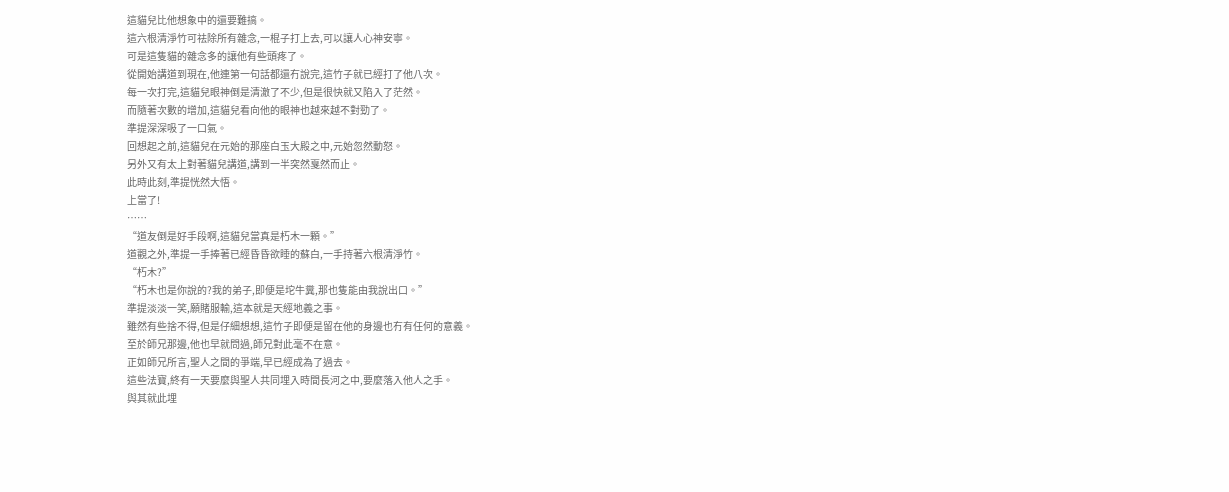這貓兒比他想象中的還要難搞。
這六根清淨竹可祛除所有雜念,一棍子打上去,可以讓人心神安寧。
可是這隻貓的雜念多的讓他有些頭疼了。
從開始講道到現在,他連第一句話都還冇說完,這竹子就已經打了他八次。
每一次打完,這貓兒眼神倒是清澈了不少,但是很快就又陷入了茫然。
而隨著次數的增加,這貓兒看向他的眼神也越來越不對勁了。
準提深深吸了一口氣。
回想起之前,這貓兒在元始的那座白玉大殿之中,元始忽然動怒。
另外又有太上對著貓兒講道,講到一半突然戛然而止。
此時此刻,準提恍然大悟。
上當了!
……
“道友倒是好手段啊,這貓兒當真是朽木一顆。”
道觀之外,準提一手捧著已經昏昏欲睡的蘇白,一手持著六根清淨竹。
“朽木?”
“朽木也是你說的?我的弟子,即便是坨牛糞,那也隻能由我說出口。”
準提淡淡一笑,願賭服輸,這本就是天經地義之事。
雖然有些捨不得,但是仔細想想,這竹子即便是留在他的身邊也冇有任何的意義。
至於師兄那邊,他也早就問過,師兄對此毫不在意。
正如師兄所言,聖人之間的爭端,早已經成為了過去。
這些法寶,終有一天要麼與聖人共同埋入時間長河之中,要麼落入他人之手。
與其就此埋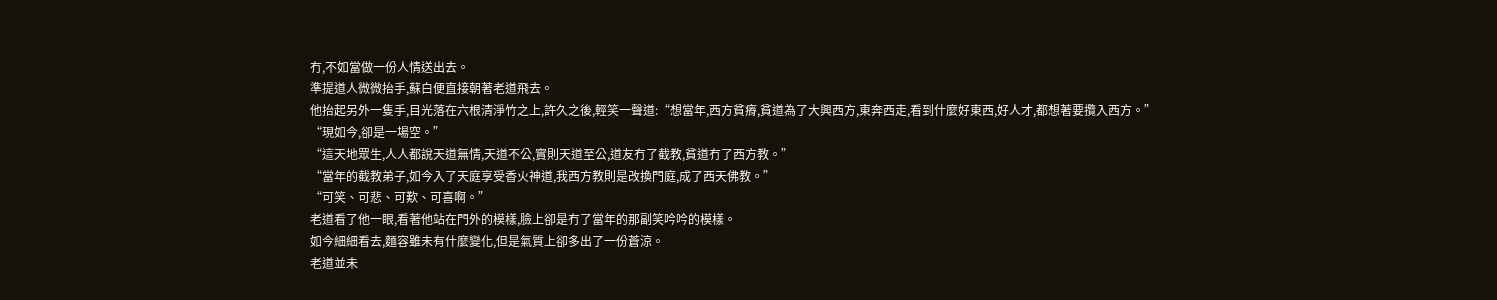冇,不如當做一份人情送出去。
準提道人微微抬手,蘇白便直接朝著老道飛去。
他抬起另外一隻手,目光落在六根清淨竹之上,許久之後,輕笑一聲道:“想當年,西方貧瘠,貧道為了大興西方,東奔西走,看到什麼好東西,好人才,都想著要攬入西方。”
“現如今,卻是一場空。”
“這天地眾生,人人都說天道無情,天道不公,實則天道至公,道友冇了截教,貧道冇了西方教。”
“當年的截教弟子,如今入了天庭享受香火神道,我西方教則是改換門庭,成了西天佛教。”
“可笑、可悲、可歎、可喜啊。”
老道看了他一眼,看著他站在門外的模樣,臉上卻是冇了當年的那副笑吟吟的模樣。
如今細細看去,麵容雖未有什麼變化,但是氣質上卻多出了一份蒼涼。
老道並未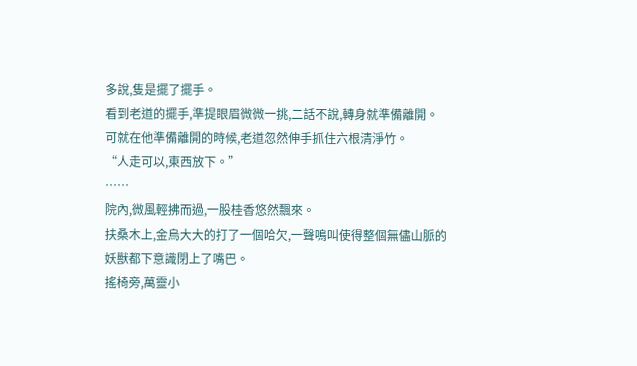多說,隻是擺了擺手。
看到老道的擺手,準提眼眉微微一挑,二話不說,轉身就準備離開。
可就在他準備離開的時候,老道忽然伸手抓住六根清淨竹。
“人走可以,東西放下。”
……
院內,微風輕拂而過,一股桂香悠然飄來。
扶桑木上,金烏大大的打了一個哈欠,一聲鳴叫使得整個無儘山脈的妖獸都下意識閉上了嘴巴。
搖椅旁,萬靈小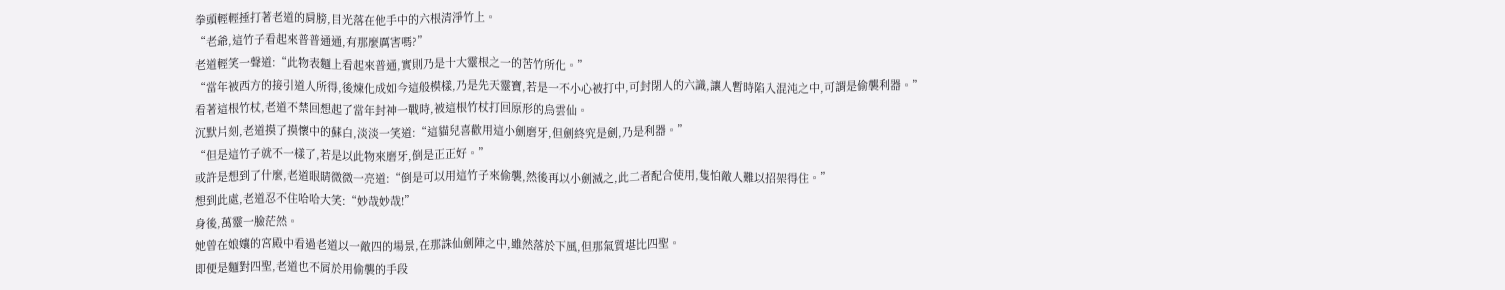拳頭輕輕捶打著老道的肩膀,目光落在他手中的六根清淨竹上。
“老爺,這竹子看起來普普通通,有那麼厲害嗎?”
老道輕笑一聲道:“此物表麵上看起來普通,實則乃是十大靈根之一的苦竹所化。”
“當年被西方的接引道人所得,後煉化成如今這般模樣,乃是先天靈寶,若是一不小心被打中,可封閉人的六識,讓人暫時陷入混沌之中,可謂是偷襲利器。”
看著這根竹杖,老道不禁回想起了當年封神一戰時,被這根竹杖打回原形的烏雲仙。
沉默片刻,老道摸了摸懷中的蘇白,淡淡一笑道:“這貓兒喜歡用這小劍磨牙,但劍終究是劍,乃是利器。”
“但是這竹子就不一樣了,若是以此物來磨牙,倒是正正好。”
或許是想到了什麼,老道眼睛微微一亮道:“倒是可以用這竹子來偷襲,然後再以小劍滅之,此二者配合使用,隻怕敵人難以招架得住。”
想到此處,老道忍不住哈哈大笑:“妙哉妙哉!”
身後,萬靈一臉茫然。
她曾在娘孃的宮殿中看過老道以一敵四的場景,在那誅仙劍陣之中,雖然落於下風,但那氣質堪比四聖。
即便是麵對四聖,老道也不屑於用偷襲的手段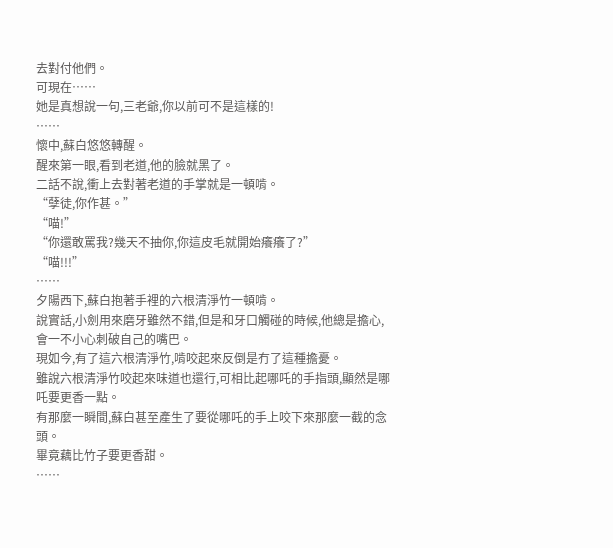去對付他們。
可現在……
她是真想說一句,三老爺,你以前可不是這樣的!
……
懷中,蘇白悠悠轉醒。
醒來第一眼,看到老道,他的臉就黑了。
二話不說,衝上去對著老道的手掌就是一頓啃。
“孽徒,你作甚。”
“喵!”
“你還敢罵我?幾天不抽你,你這皮毛就開始癢癢了?”
“喵!!!”
……
夕陽西下,蘇白抱著手裡的六根清淨竹一頓啃。
說實話,小劍用來磨牙雖然不錯,但是和牙口觸碰的時候,他總是擔心,會一不小心刺破自己的嘴巴。
現如今,有了這六根清淨竹,啃咬起來反倒是冇了這種擔憂。
雖說六根清淨竹咬起來味道也還行,可相比起哪吒的手指頭,顯然是哪吒要更香一點。
有那麼一瞬間,蘇白甚至產生了要從哪吒的手上咬下來那麼一截的念頭。
畢竟藕比竹子要更香甜。
……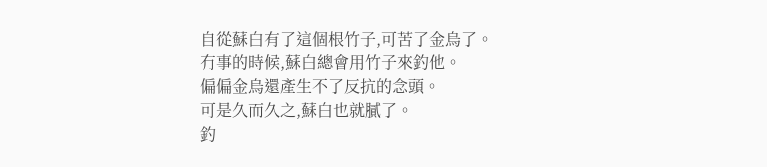自從蘇白有了這個根竹子,可苦了金烏了。
冇事的時候,蘇白總會用竹子來釣他。
偏偏金烏還產生不了反抗的念頭。
可是久而久之,蘇白也就膩了。
釣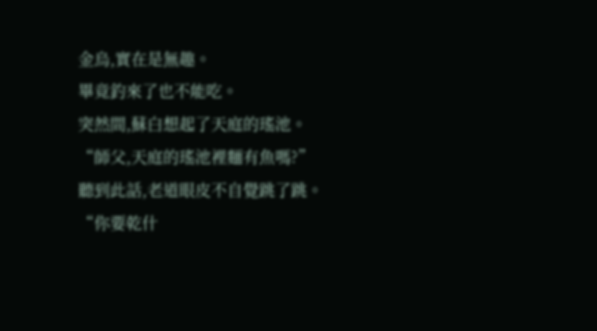金烏,實在是無趣。
畢竟釣來了也不能吃。
突然間,蘇白想起了天庭的瑤池。
“師父,天庭的瑤池裡麵有魚嗎?”
聽到此話,老道眼皮不自覺跳了跳。
“你要乾什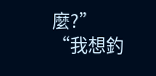麼?”
“我想釣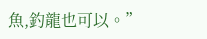魚,釣龍也可以。”